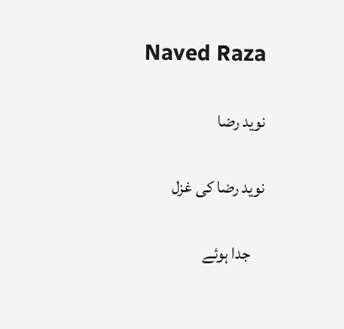Naved Raza

نوید رضا

نوید رضا کی غزل

    جدا ہوئے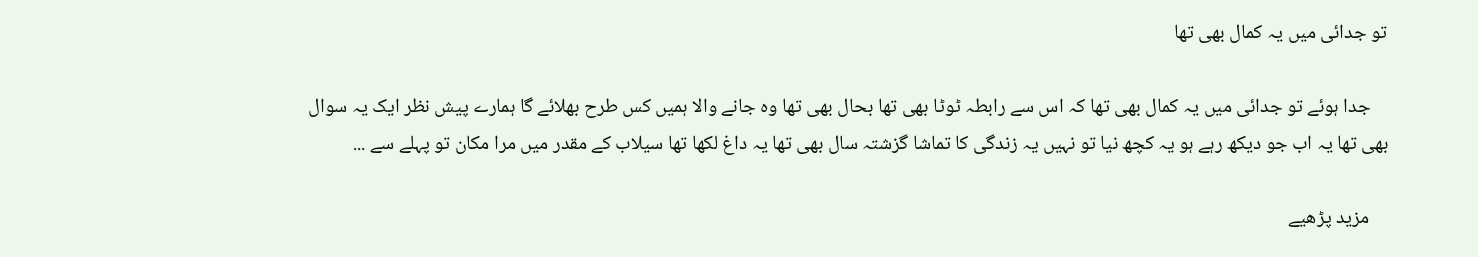تو جدائی میں یہ کمال بھی تھا

    جدا ہوئے تو جدائی میں یہ کمال بھی تھا کہ اس سے رابطہ ٹوٹا بھی تھا بحال بھی تھا وہ جانے والا ہمیں کس طرح بھلائے گا ہمارے پیش نظر ایک یہ سوال بھی تھا یہ اب جو دیکھ رہے ہو یہ کچھ نیا تو نہیں یہ زندگی کا تماشا گزشتہ سال بھی تھا یہ داغ لکھا تھا سیلاب کے مقدر میں مرا مکان تو پہلے سے ...

    مزید پڑھیے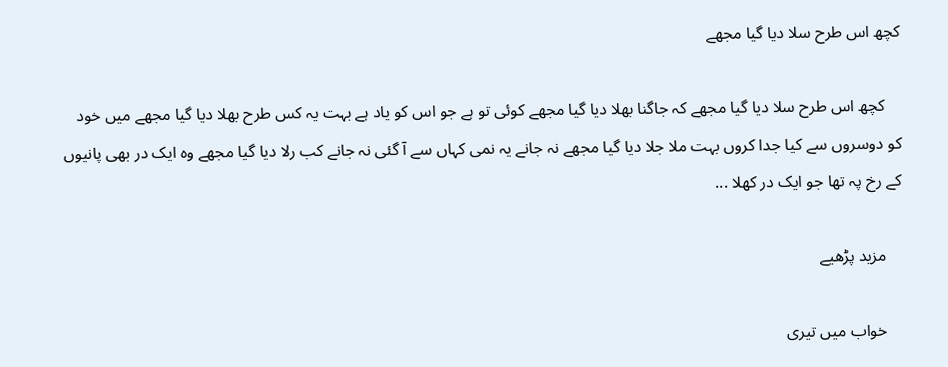کچھ اس طرح سلا دیا گیا مجھے

    کچھ اس طرح سلا دیا گیا مجھے کہ جاگنا بھلا دیا گیا مجھے کوئی تو ہے جو اس کو یاد ہے بہت یہ کس طرح بھلا دیا گیا مجھے میں خود کو دوسروں سے کیا جدا کروں بہت ملا جلا دیا گیا مجھے نہ جانے یہ نمی کہاں سے آ گئی نہ جانے کب رلا دیا گیا مجھے وہ ایک در بھی پانیوں کے رخ پہ تھا جو ایک در کھلا ...

    مزید پڑھیے

    خواب میں تیری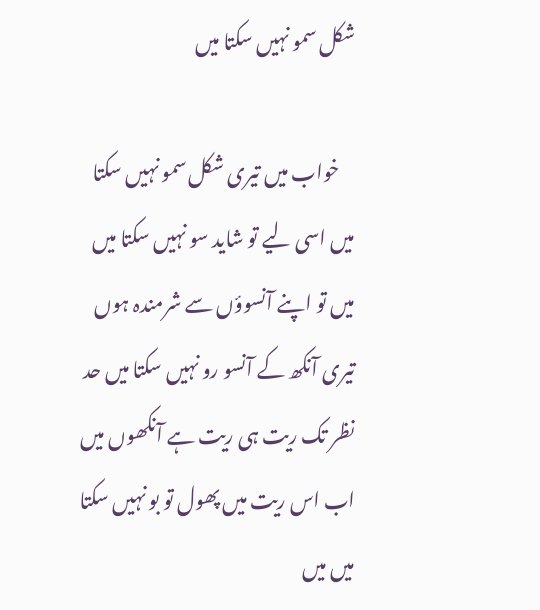شکل سمو نہیں سکتا میں

    خواب میں تیری شکل سمو نہیں سکتا میں اسی لیے تو شاید سو نہیں سکتا میں میں تو اپنے آنسوؤں سے شرمندہ ہوں تیری آنکھ کے آنسو رو نہیں سکتا میں حد نظر تک ریت ہی ریت ہے آنکھوں میں اب اس ریت میں پھول تو بو نہیں سکتا میں میں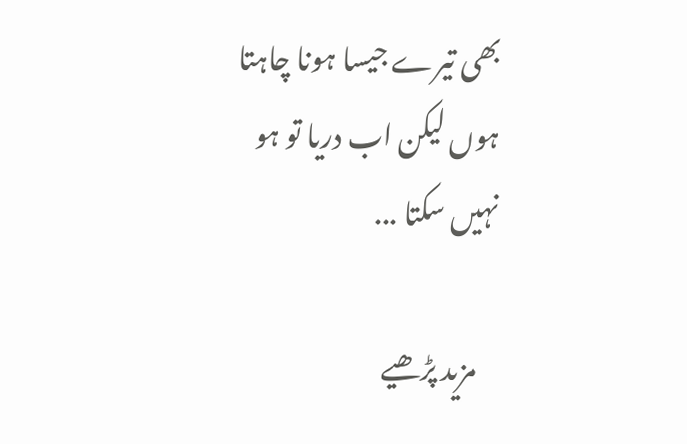بھی تیرے جیسا ہونا چاہتا ہوں لیکن اب دریا تو ہو نہیں سکتا ...

    مزید پڑھیے